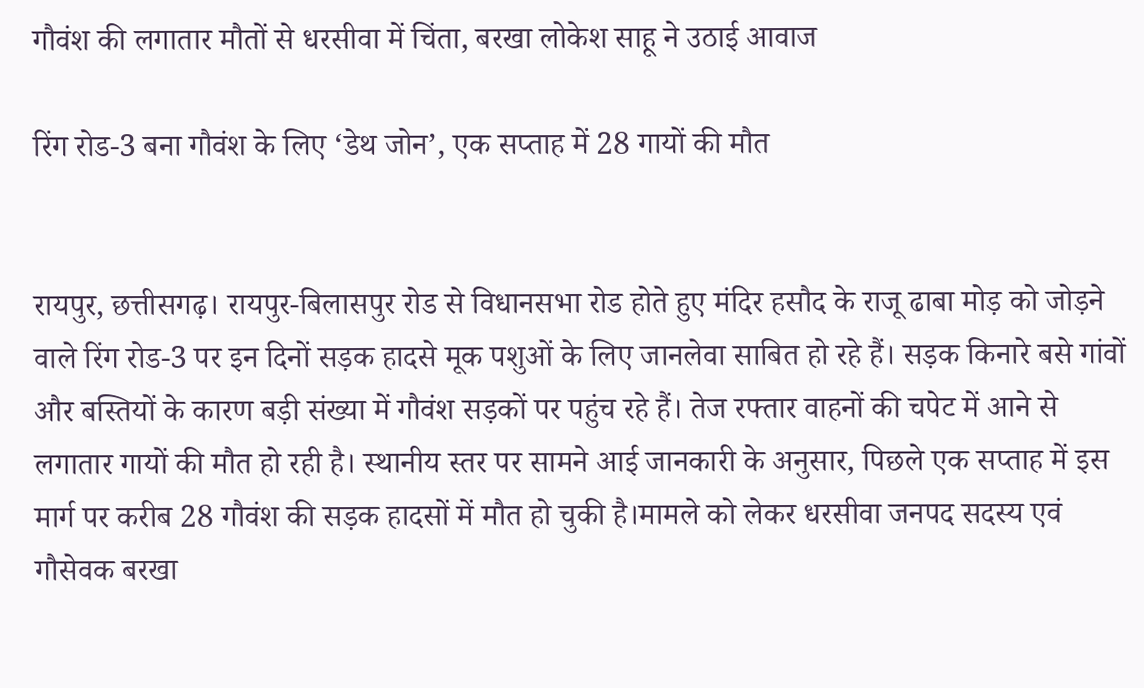गौवंश की लगातार मौतों से धरसीवा में चिंता, बरखा लोकेश साहू ने उठाई आवाज

रिंग रोड-3 बना गौवंश के लिए ‘डेथ जोन’, एक सप्ताह में 28 गायों की मौत


रायपुर, छत्तीसगढ़। रायपुर-बिलासपुर रोड से विधानसभा रोड होते हुए मंदिर हसौद के राजू ढाबा मोड़ को जोड़ने वाले रिंग रोड-3 पर इन दिनों सड़क हादसे मूक पशुओं के लिए जानलेवा साबित हो रहे हैं। सड़क किनारे बसे गांवों और बस्तियों के कारण बड़ी संख्या में गौवंश सड़कों पर पहुंच रहे हैं। तेज रफ्तार वाहनों की चपेट में आने से लगातार गायों की मौत हो रही है। स्थानीय स्तर पर सामने आई जानकारी के अनुसार, पिछले एक सप्ताह में इस मार्ग पर करीब 28 गौवंश की सड़क हादसों में मौत हो चुकी है।मामले को लेकर धरसीवा जनपद सदस्य एवं गौसेवक बरखा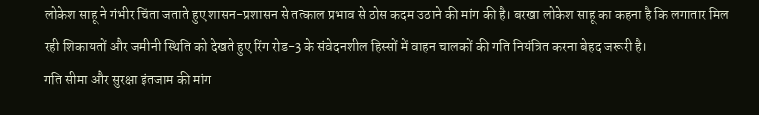लोकेश साहू ने गंभीर चिंता जताते हुए शासन-प्रशासन से तत्काल प्रभाव से ठोस कदम उठाने की मांग की है। बरखा लोकेश साहू का कहना है कि लगातार मिल रही शिकायतों और जमीनी स्थिति को देखते हुए रिंग रोड-3 के संवेदनशील हिस्सों में वाहन चालकों की गति नियंत्रित करना बेहद जरूरी है।
गति सीमा और सुरक्षा इंतजाम की मांग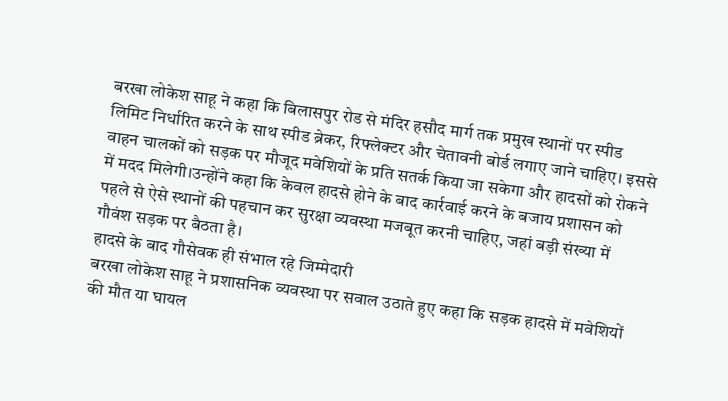बरखा लोकेश साहू ने कहा कि बिलासपुर रोड से मंदिर हसौद मार्ग तक प्रमुख स्थानों पर स्पीड लिमिट निर्धारित करने के साथ स्पीड ब्रेकर, रिफ्लेक्टर और चेतावनी बोर्ड लगाए जाने चाहिए। इससे वाहन चालकों को सड़क पर मौजूद मवेशियों के प्रति सतर्क किया जा सकेगा और हादसों को रोकने में मदद मिलेगी।उन्होंने कहा कि केवल हादसे होने के बाद कार्रवाई करने के बजाय प्रशासन को पहले से ऐसे स्थानों की पहचान कर सुरक्षा व्यवस्था मजबूत करनी चाहिए, जहां बड़ी संख्या में गौवंश सड़क पर बैठता है।
हादसे के बाद गौसेवक ही संभाल रहे जिम्मेदारी
बरखा लोकेश साहू ने प्रशासनिक व्यवस्था पर सवाल उठाते हुए कहा कि सड़क हादसे में मवेशियों की मौत या घायल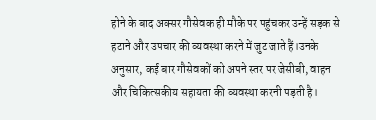होने के बाद अक्सर गौसेवक ही मौके पर पहुंचकर उन्हें सड़क से हटाने और उपचार की व्यवस्था करने में जुट जाते हैं।उनके अनुसार, कई बार गौसेवकों को अपने स्तर पर जेसीबी, वाहन और चिकित्सकीय सहायता की व्यवस्था करनी पड़ती है।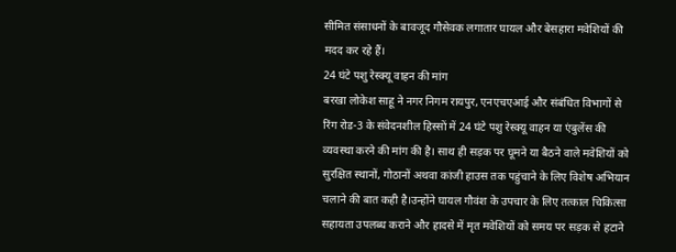सीमित संसाधनों के बावजूद गौसेवक लगातार घायल और बेसहारा मवेशियों की मदद कर रहे हैं।
24 घंटे पशु रेस्क्यू वाहन की मांग
बरखा लोकेश साहू ने नगर निगम रायपुर, एनएचएआई और संबंधित विभागों से रिंग रोड-3 के संवेदनशील हिस्सों में 24 घंटे पशु रेस्क्यू वाहन या एंबुलेंस की व्यवस्था करने की मांग की है। साथ ही सड़क पर घूमने या बैठने वाले मवेशियों को सुरक्षित स्थानों, गोठानों अथवा कांजी हाउस तक पहुंचाने के लिए विशेष अभियान चलाने की बात कही है।उन्होंने घायल गौवंश के उपचार के लिए तत्काल चिकित्सा सहायता उपलब्ध कराने और हादसे में मृत मवेशियों को समय पर सड़क से हटाने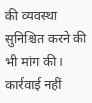की व्यवस्था सुनिश्चित करने की भी मांग की।
कार्रवाई नहीं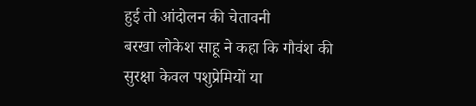हुई तो आंदोलन की चेतावनी
बरखा लोकेश साहू ने कहा कि गौवंश की सुरक्षा केवल पशुप्रेमियों या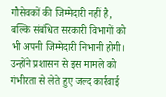गौसेवकों की जिम्मेदारी नहीं है, बल्कि संबंधित सरकारी विभागों को भी अपनी जिम्मेदारी निभानी होगी। उन्होंने प्रशासन से इस मामले को गंभीरता से लेते हुए जल्द कार्रवाई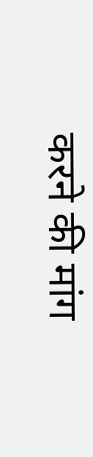करने की मांग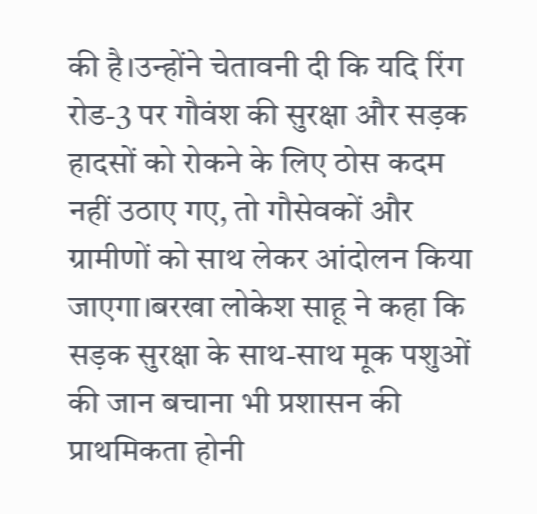की है।उन्होंने चेतावनी दी कि यदि रिंग रोड-3 पर गौवंश की सुरक्षा और सड़क हादसों को रोकने के लिए ठोस कदम नहीं उठाए गए, तो गौसेवकों और ग्रामीणों को साथ लेकर आंदोलन किया जाएगा।बरखा लोकेश साहू ने कहा कि सड़क सुरक्षा के साथ-साथ मूक पशुओं की जान बचाना भी प्रशासन की प्राथमिकता होनी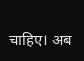चाहिए। अब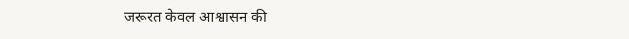जरूरत केवल आश्वासन की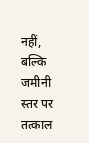नहीं, बल्कि जमीनी स्तर पर तत्काल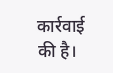कार्रवाई की है।